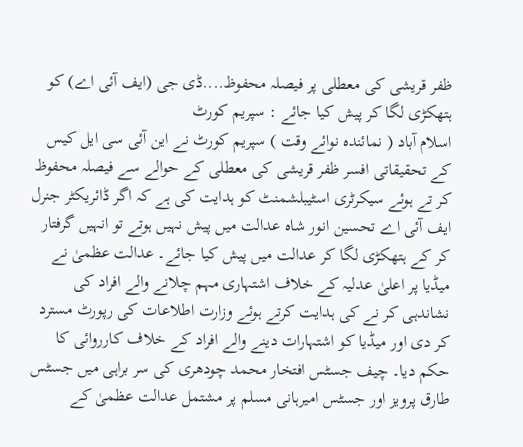ظفر قریشی کی معطلی پر فیصلہ محفوظ....ڈی جی (ایف آئی اے) کو ہتھکڑی لگا کر پیش کیا جائے : سپریم کورٹ
اسلام آباد ( نمائندہ نوائے وقت ) سپریم کورٹ نے این آئی سی ایل کیس کے تحقیقاتی افسر ظفر قریشی کی معطلی کے حوالے سے فیصلہ محفوظ کر تے ہوئے سیکرٹری اسٹیبلشمنٹ کو ہدایت کی ہے کہ اگر ڈائریکٹر جنرل ایف آئی اے تحسین انور شاہ عدالت میں پیش نہیں ہوتے تو انہیں گرفتار کر کے ہتھکڑی لگا کر عدالت میں پیش کیا جائے۔ عدالت عظمیٰ نے میڈیا پر اعلیٰ عدلیہ کے خلاف اشتہاری مہم چلانے والے افراد کی نشاندہی کر نے کی ہدایت کرتے ہوئے وزارت اطلاعات کی رپورٹ مسترد کر دی اور میڈیا کو اشتہارات دینے والے افراد کے خلاف کارروائی کا حکم دیا۔ چیف جسٹس افتخار محمد چودھری کی سر براہی میں جسٹس طارق پرویز اور جسٹس امیرہانی مسلم پر مشتمل عدالت عظمیٰ کے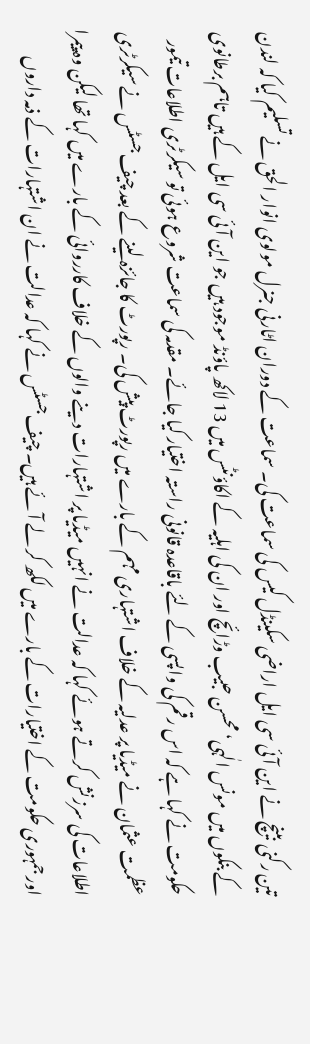تین رکنی بینچ نے این آئی سی ایل اراضی سکینڈل کیس کی سماعت کی۔ سماعت کے دوران اٹارنی جنرل مولوی انوار الحق نے تسلیم کیا کہ لندن کے بنکوں میں مونس الٰہی‘ محسن حبیب وڑائچ اور ان کی اہلیہ کے اکاؤنٹس میں 13 لاکھ پاؤنڈ موجود ہیں جو این آئی سی ایل کے ہیں تاہم برطانوی حکومت نے کہا ہے کہ اس رقم کی واپسی کے لئے باقاعدہ قانونی راستہ اختیار کیا جائے۔ مقدمہ کی سماعت شروع ہوئی تو سیکرٹری اطلاعات تیمور عظمت عثمان نے میڈیا پر عدلیہ کے خلاف اشتہاری مہم کے بارے میں رپورٹ پیش کی۔ رپورٹ کا جائزہ لینے کے بعد چیف جسٹس نے سیکرٹری اطلاعات کی سرزنش کرتے ہوئے کہا کہ عدالت نے انہیں میڈیا پر اشتہارات دینے والوں کے خلاف کارروائی کے بارے میں کہا تھا لیکن وہ پیمرا اور جمہوری حکومت کے اختیارات کے بارے میں لکھ کر لے آئے ہیں۔ چیف جسٹس نے کہا کہ عدالت نے ان اشتہارات کے ذمہ داروں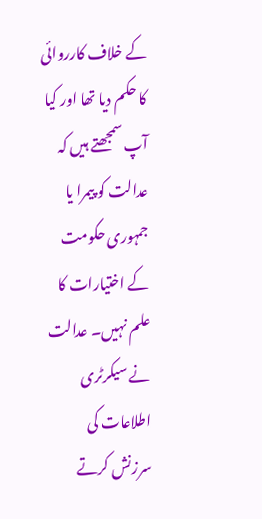کے خلاف کارروائی کا حکم دیا تھا اور کیا آپ سمجھتے ہیں کہ عدالت کو پیمرا یا جمہوری حکومت کے اختیارات کا علم نہیں۔ عدالت نے سیکرٹری اطلاعات کی سرزنش کرتے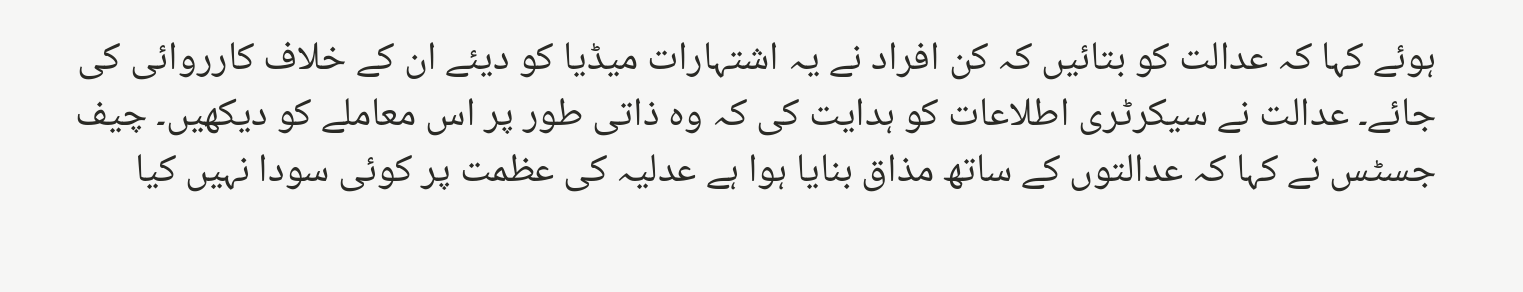ہوئے کہا کہ عدالت کو بتائیں کہ کن افراد نے یہ اشتہارات میڈیا کو دیئے ان کے خلاف کارروائی کی جائے۔ عدالت نے سیکرٹری اطلاعات کو ہدایت کی کہ وہ ذاتی طور پر اس معاملے کو دیکھیں۔ چیف جسٹس نے کہا کہ عدالتوں کے ساتھ مذاق بنایا ہوا ہے عدلیہ کی عظمت پر کوئی سودا نہیں کیا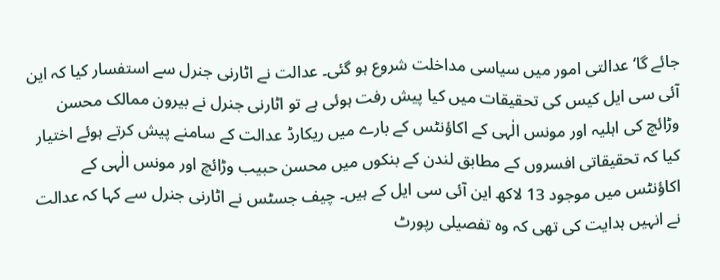جائے گا‘ عدالتی امور میں سیاسی مداخلت شروع ہو گئی۔ عدالت نے اٹارنی جنرل سے استفسار کیا کہ این آئی سی ایل کیس کی تحقیقات میں کیا پیش رفت ہوئی ہے تو اٹارنی جنرل نے بیرون ممالک محسن وڑائچ کی اہلیہ اور مونس الٰہی کے اکاؤنٹس کے بارے میں ریکارڈ عدالت کے سامنے پیش کرتے ہوئے اختیار کیا کہ تحقیقاتی افسروں کے مطابق لندن کے بنکوں میں محسن حبیب وڑائچ اور مونس الٰہی کے اکاؤنٹس میں موجود 13 لاکھ این آئی سی ایل کے ہیں۔ چیف جسٹس نے اٹارنی جنرل سے کہا کہ عدالت نے انہیں ہدایت کی تھی کہ وہ تفصیلی رپورٹ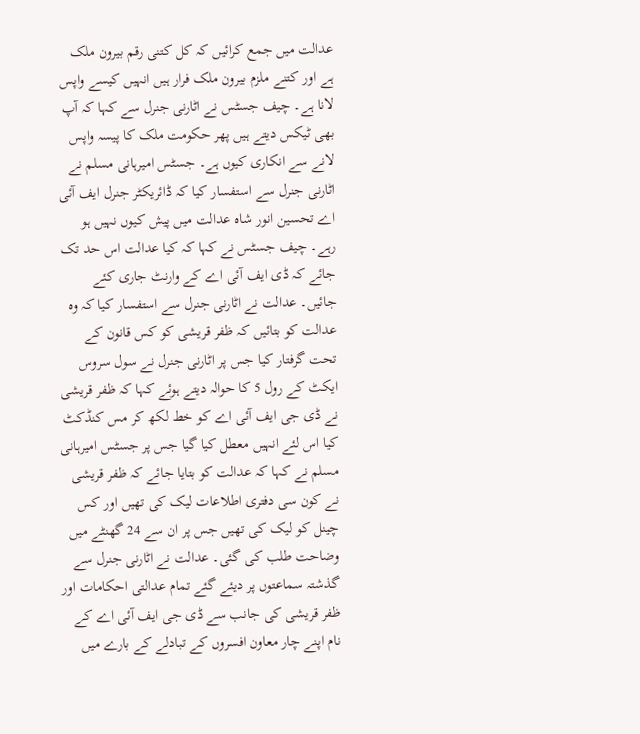عدالت میں جمع کرائیں کہ کل کتنی رقم بیرون ملک ہے اور کتنے ملزم بیرون ملک فرار ہیں انہیں کیسے واپس لانا ہے۔ چیف جسٹس نے اٹارنی جنرل سے کہا کہ آپ بھی ٹیکس دیتے ہیں پھر حکومت ملک کا پیسہ واپس لانے سے انکاری کیوں ہے۔ جسٹس امیرہانی مسلم نے اٹارنی جنرل سے استفسار کیا کہ ڈائریکٹر جنرل ایف آئی اے تحسین انور شاہ عدالت میں پیش کیوں نہیں ہو رہے۔ چیف جسٹس نے کہا کہ کیا عدالت اس حد تک جائے کہ ڈی ایف آئی اے کے وارنٹ جاری کئے جائیں۔ عدالت نے اٹارنی جنرل سے استفسار کیا کہ وہ عدالت کو بتائیں کہ ظفر قریشی کو کس قانون کے تحت گرفتار کیا جس پر اٹارنی جنرل نے سول سروس ایکٹ کے رول 5 کا حوالہ دیتے ہوئے کہا کہ ظفر قریشی نے ڈی جی ایف آئی اے کو خط لکھ کر مس کنڈکٹ کیا اس لئے انہیں معطل کیا گیا جس پر جسٹس امیرہانی مسلم نے کہا کہ عدالت کو بتایا جائے کہ ظفر قریشی نے کون سی دفتری اطلاعات لیک کی تھیں اور کس چینل کو لیک کی تھیں جس پر ان سے 24 گھنٹے میں وضاحت طلب کی گئی۔ عدالت نے اٹارنی جنرل سے گذشتہ سماعتوں پر دیئے گئے تمام عدالتی احکامات اور ظفر قریشی کی جانب سے ڈی جی ایف آئی اے کے نام اپنے چار معاون افسروں کے تبادلے کے بارے میں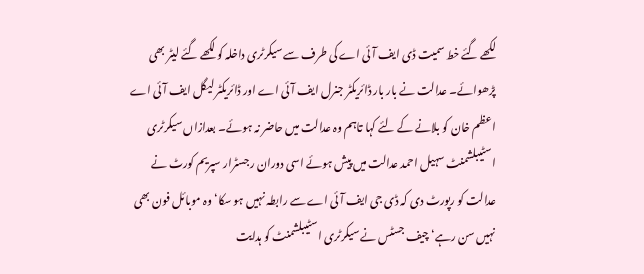لکھے گئے خط سمیت ڈی ایف آئی اے کی طرف سے سیکرٹری داخلہ کو لکھے گئے لیٹر بھی پڑھوائے۔ عدالت نے بار بار ڈائریکٹر جنرل ایف آئی اے اور ڈائریکٹر لیگل ایف آئی اے اعظم خان کو بلانے کے لئے کہا تاہم وہ عدالت میں حاضر نہ ہوئے۔ بعدازاں سیکرٹری اسٹیبلشمنٹ سہیل احمد عدالت میں پیش ہوئے اسی دوران رجسٹرار سپریم کورٹ نے عدالت کو رپورٹ دی کہ ڈی جی ایف آئی اے سے رابطہ نہیں ہو سکا‘ وہ موبائل فون بھی نہیں سن رہے‘ چیف جسٹس نے سیکرٹری اسٹیبلشمنٹ کو ہدایت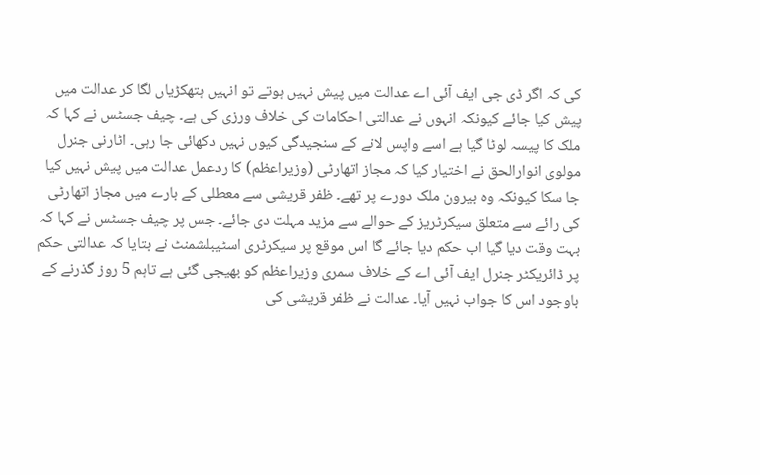کی کہ اگر ڈی جی ایف آئی اے عدالت میں پیش نہیں ہوتے تو انہیں ہتھکڑیاں لگا کر عدالت میں پیش کیا جائے کیونکہ انہوں نے عدالتی احکامات کی خلاف ورزی کی ہے۔ چیف جسٹس نے کہا کہ ملک کا پیسہ لوٹا گیا ہے اسے واپس لانے کے سنجیدگی کیوں نہیں دکھائی جا رہی۔ اٹارنی جنرل مولوی انوارالحق نے اختیار کیا کہ مجاز اتھارٹی (وزیراعظم) کا ردعمل عدالت میں پیش نہیں کیا جا سکا کیونکہ وہ بیرون ملک دورے پر تھے۔ ظفر قریشی سے معطلی کے بارے میں مجاز اتھارٹی کی رائے سے متعلق سیکرٹریز کے حوالے سے مزید مہلت دی جائے۔ جس پر چیف جسٹس نے کہا کہ بہت وقت دیا گیا اب حکم دیا جائے گا اس موقع پر سیکرٹری اسٹیبلشمنٹ نے بتایا کہ عدالتی حکم پر ڈائریکٹر جنرل ایف آئی اے کے خلاف سمری وزیراعظم کو بھیجی گئی ہے تاہم 5 روز گذرنے کے باوجود اس کا جواب نہیں آیا۔ عدالت نے ظفر قریشی کی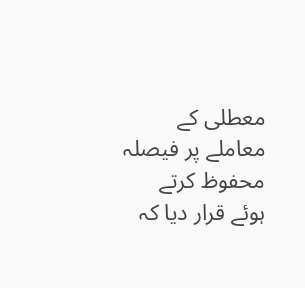معطلی کے معاملے پر فیصلہ محفوظ کرتے ہوئے قرار دیا کہ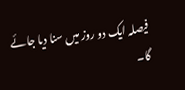فیصلہ ایک دو روز میں سنا دیا جائے گا۔